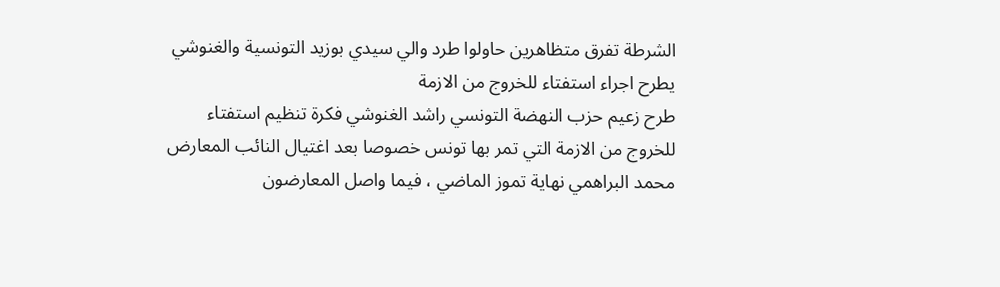الشرطة تفرق متظاهرين حاولوا طرد والي سيدي بوزيد التونسية والغنوشي يطرح اجراء استفتاء للخروج من الازمة
طرح زعيم حزب النهضة التونسي راشد الغنوشي فكرة تنظيم استفتاء للخروج من الازمة التي تمر بها تونس خصوصا بعد اغتيال النائب المعارض محمد البراهمي نهاية تموز الماضي ، فيما واصل المعارضون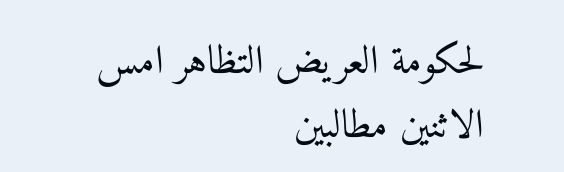لحكومة العريض التظاهر امس الاثنين مطالبين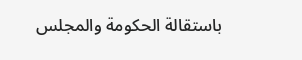باستقالة الحكومة والمجلس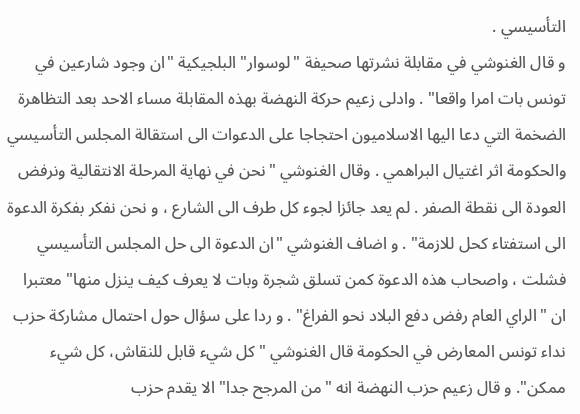التأسيسي .
و قال الغنوشي في مقابلة نشرتها صحيفة "لوسوار" البلجيكية "ان وجود شارعين في تونس بات امرا واقعا" . وادلى زعيم حركة النهضة بهذه المقابلة مساء الاحد بعد التظاهرة الضخمة التي دعا اليها الاسلاميون احتجاجا على الدعوات الى استقالة المجلس التأسيسي والحكومة اثر اغتيال البراهمي . وقال الغنوشي "نحن في نهاية المرحلة الانتقالية ونرفض العودة الى نقطة الصفر . لم يعد جائزا لجوء كل طرف الى الشارع ، و نحن نفكر بفكرة الدعوة الى استفتاء كحل للازمة" . و اضاف الغنوشي "ان الدعوة الى حل المجلس التأسيسي فشلت ، واصحاب هذه الدعوة كمن تسلق شجرة وبات لا يعرف كيف ينزل منها" معتبرا ان "الراي العام رفض دفع البلاد نحو الفراغ" . و ردا على سؤال حول احتمال مشاركة حزب نداء تونس المعارض في الحكومة قال الغنوشي "كل شيء قابل للنقاش، كل شيء ممكن". و قال زعيم حزب النهضة انه "من المرجح جدا" الا يقدم حزب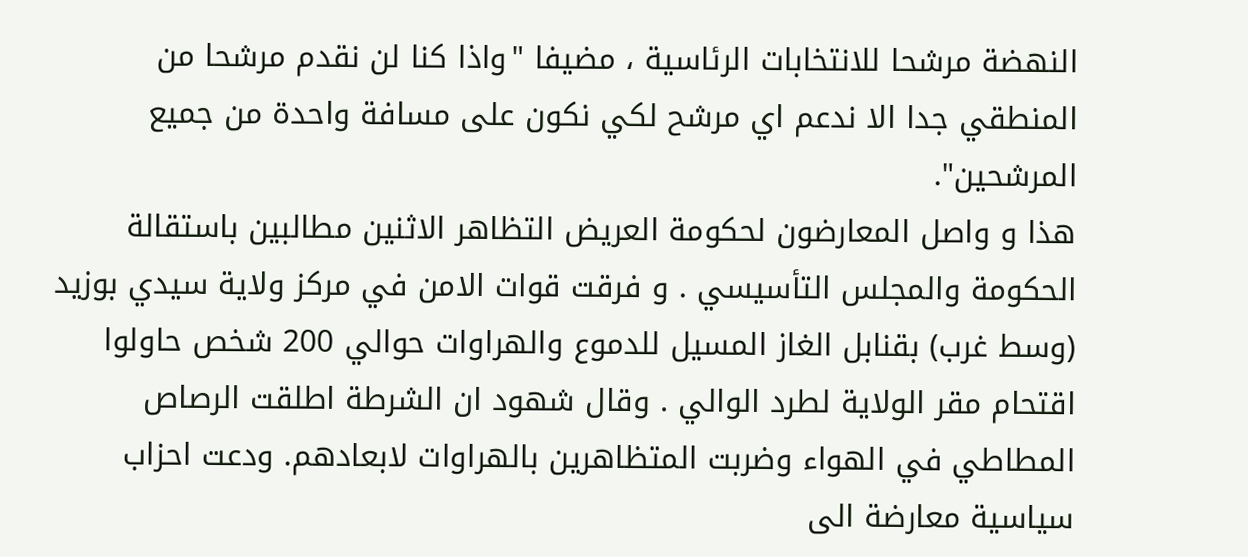النهضة مرشحا للانتخابات الرئاسية ، مضيفا "واذا كنا لن نقدم مرشحا من المنطقي جدا الا ندعم اي مرشح لكي نكون على مسافة واحدة من جميع المرشحين".
هذا و واصل المعارضون لحكومة العريض التظاهر الاثنين مطالبين باستقالة الحكومة والمجلس التأسيسي . و فرقت قوات الامن في مركز ولاية سيدي بوزيد (وسط غرب) بقنابل الغاز المسيل للدموع والهراوات حوالي 200 شخص حاولوا اقتحام مقر الولاية لطرد الوالي . وقال شهود ان الشرطة اطلقت الرصاص المطاطي في الهواء وضربت المتظاهرين بالهراوات لابعادهم. ودعت احزاب سياسية معارضة الى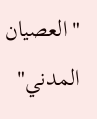"العصيان المدني"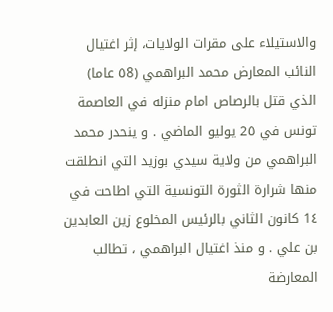والاستيلاء على مقرات الولايات، إثر اغتيال النائب المعارض محمد البراهمي (٥8 عاما) الذي قتل بالرصاص امام منزله في العاصمة تونس في 2٥ يوليو الماضي . و ينحدر محمد البراهمي من ولاية سيدي بوزيد التي انطلقت منها شرارة الثورة التونسية التي اطاحت في 1٤ كانون الثاني بالرئيس المخلوع زين العابدين بن علي . و منذ اغتيال البراهمي ، تطالب المعارضة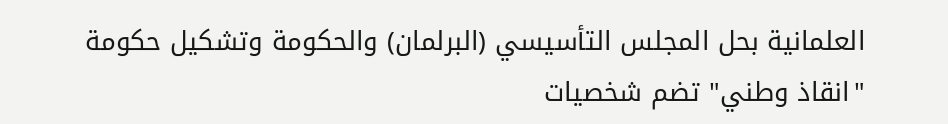العلمانية بحل المجلس التأسيسي (البرلمان) والحكومة وتشكيل حكومة "انقاذ وطني" تضم شخصيات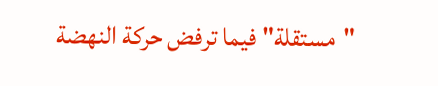"مستقلة" فيما ترفض حركة النهضة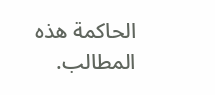الحاكمة هذه المطالب.